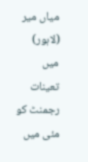میاں میر (لاہور) میں تعینات رجمنٹ کو مئی میں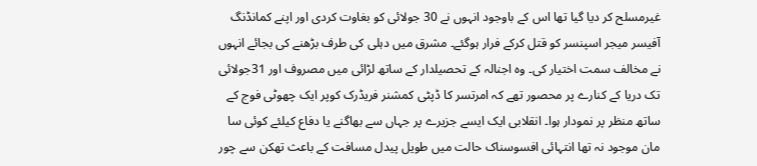غیرمسلح کر دیا گیا تھا اس کے باوجود انہوں نے 30 جولائی کو بغاوت کردی اور اپنے کمانڈنگ آفیسر میجر اسپنسر کو قتل کرکے فرار ہوگئے۔ مشرق میں دہلی کی طرف بڑھنے کی بجائے انہوں نے مخالف سمت اختیار کی۔ وہ اجنالہ کے تحصیلدار کے ساتھ لڑائی میں مصروف اور 31جولائی تک دریا کے کنارے پر محصور تھے کہ امرتسر کا ڈپٹی کمشنر فریڈرک کوپر ایک چھوٹی فوج کے ساتھ منظر پر نمودار ہوا۔ انقلابی ایک ایسے جزیرے پر جہاں سے بھاگنے یا دفاع کیلئے کوئی سا مان موجود نہ تھا انتہائی افسوسناک حالت میں طویل پیدل مسافت کے باعث تھکن سے چور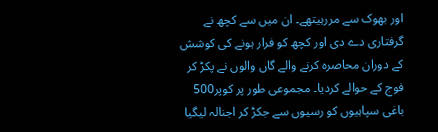اور بھوک سے مررہیتھے۔ ان میں سے کچھ نے گرفتاری دے دی اور کچھ کو فرار ہونے کی کوشش کے دوران محاصرہ کرنے والے گاں والوں نے پکڑ کر فوج کے حوالے کردیا۔ مجموعی طور پر کوپر500 باغی سپاہیوں کو رسیوں سے جکڑ کر اجنالہ لیگیا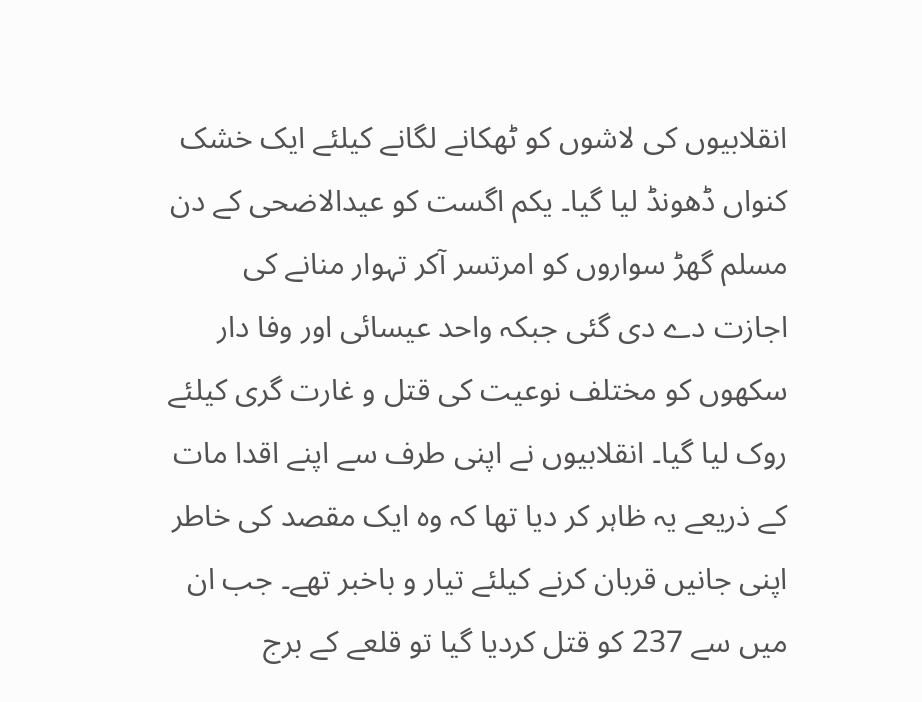انقلابیوں کی لاشوں کو ٹھکانے لگانے کیلئے ایک خشک کنواں ڈھونڈ لیا گیا۔ یکم اگست کو عیدالاضحی کے دن مسلم گھڑ سواروں کو امرتسر آکر تہوار منانے کی اجازت دے دی گئی جبکہ واحد عیسائی اور وفا دار سکھوں کو مختلف نوعیت کی قتل و غارت گری کیلئے روک لیا گیا۔ انقلابیوں نے اپنی طرف سے اپنے اقدا مات کے ذریعے یہ ظاہر کر دیا تھا کہ وہ ایک مقصد کی خاطر اپنی جانیں قربان کرنے کیلئے تیار و باخبر تھے۔ جب ان میں سے 237 کو قتل کردیا گیا تو قلعے کے برج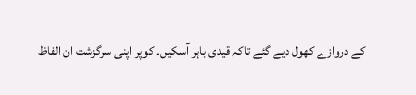کے دروازے کھول دیے گئے تاکہ قیدی باہر آسکیں۔ کوپر اپنی سرگزشت ان الفاظ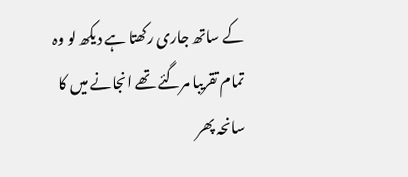کے ساتھ جاری رکھتا ہے دیکھ لو وہ تمام تقریبا مرگئے تھے انجانے میں کا سانحہ پھر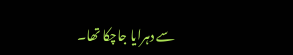سے دہرایا جاچکا تھا۔